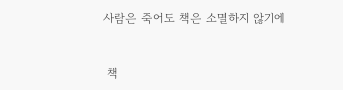사람은 죽어도 책은 소멸하지 않기에


 책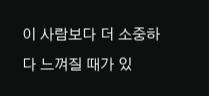이 사람보다 더 소중하다 느껴질 때가 있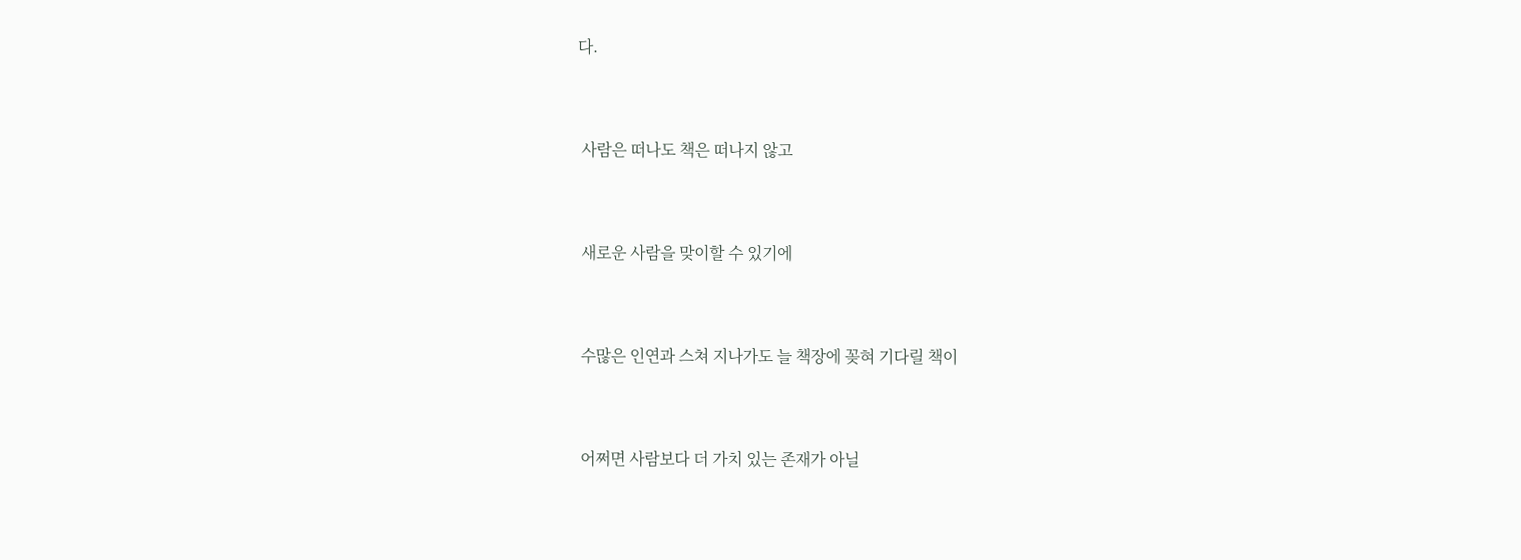다.


 사람은 떠나도 책은 떠나지 않고


 새로운 사람을 맞이할 수 있기에


 수많은 인연과 스쳐 지나가도 늘 책장에 꽂혀 기다릴 책이


 어쩌면 사람보다 더 가치 있는 존재가 아닐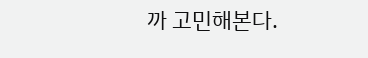까 고민해본다.